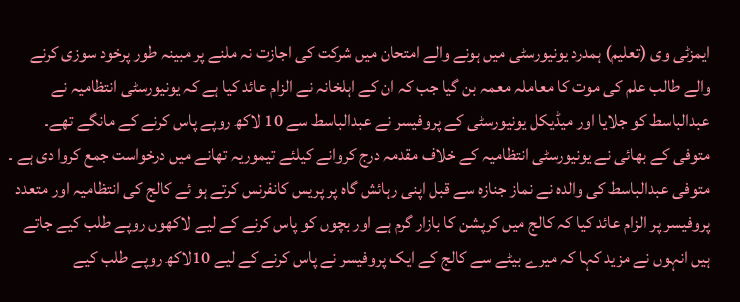ایمزٹی وی (تعلیم) ہمدرد یونیورسٹی میں ہونے والے امتحان میں شرکت کی اجازت نہ ملنے پر مبینہ طور پرخود سوزی کرنے والے طالب علم کی موت کا معاملہ معمہ بن گیا جب کہ ان کے اہلخانہ نے الزام عائد کیا ہے کہ یونیورسٹی انتظامیہ نے عبدالباسط کو جلایا اور میڈیکل یونیورسٹی کے پروفیسر نے عبدالباسط سے 10 لاکھ روپے پاس کرنے کے مانگے تھے۔ متوفی کے بھائی نے یونیورسٹی انتظامیہ کے خلاف مقدمہ درج کروانے کیلئے تیموریہ تھانے میں درخواست جمع کروا دی ہے ۔
متوفی عبدالباسط کی والدہ نے نماز جنازہ سے قبل اپنی رہائش گاہ پر پریس کانفرنس کرتے ہو ئے کالج کی انتظامیہ اور متعدد پروفیسر پر الزام عائد کیا کہ کالج میں کرپشن کا بازار گرم ہے اور بچوں کو پاس کرنے کے لیے لاکھوں روپے طلب کیے جاتے ہیں انہوں نے مزید کہا کہ میرے بیٹے سے کالج کے ایک پروفیسر نے پاس کرنے کے لیے 10لاکھ روپے طلب کیے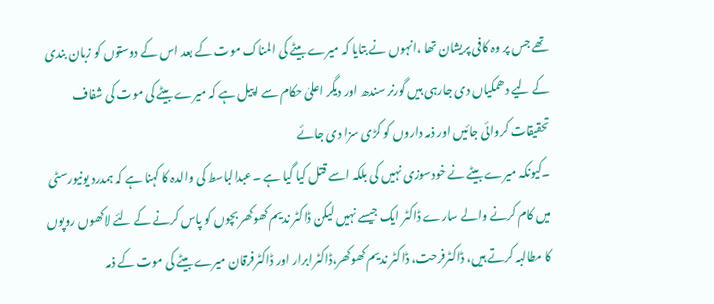تھے جس پر وہ کافی پریشان تھا ،انہوں نے بتایا کہ میرے بیٹے کی المناک موت کے بعد اس کے دوستوں کو زبان بندی کے لیے دھمکیاں دی جارہی ہیں گورنر سندھ اور دیگر اعلیٰ حکام سے اپیل ہے کہ میرے بیٹے کی موت کی شفاف تحقیقات کروائی جائیں اور ذمہ داروں کو کڑی سزا دی جائے
۔کیونکہ میرے بیٹے نے خودسوزی نہیں کی بلکہ اسے قتل کیا گیا ہے ۔عبدالباسط کی والدہ کا کہنا ہے کہ ہمدرد یونیورسٹی میں کام کرنے والے سارے ڈاکٹر ایک جیسے نہیں لیکن ڈاکٹر ندیم کھوکھر بچوں کو پاس کرنے کے لئے لاکھوں روپوں کا مطالبہ کرتے ہیں، ڈاکٹرفرحت، ڈاکٹر ندیم کھوکھر،ڈاکٹرابرار اور ڈاکٹرفرقان میرے بیٹے کی موت کے ذمہ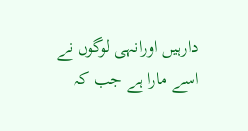دارہیں اورانہی لوگوں نے اسے مارا ہے جب کہ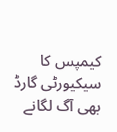کیمپس کا سیکیورٹی گارڈ بھی آگ لگانے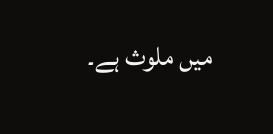میں ملوث ہے۔